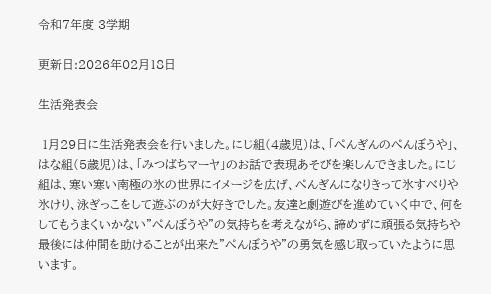令和7年度 3学期

更新日:2026年02月18日

生活発表会

 1月29日に生活発表会を行いました。にじ組(4歳児)は、「ぺんぎんのぺんぼうや」、はな組(5歳児)は、「みつばちマーヤ」のお話で表現あそびを楽しんできました。にじ組は、寒い寒い南極の氷の世界にイメージを広げ、ぺんぎんになりきって氷すべりや氷けり、泳ぎっこをして遊ぶのが大好きでした。友達と劇遊びを進めていく中で、何をしてもうまくいかない”ぺんぼうや”の気持ちを考えながら、諦めずに頑張る気持ちや最後には仲間を助けることが出来た”ぺんぼうや”の勇気を感じ取っていたように思います。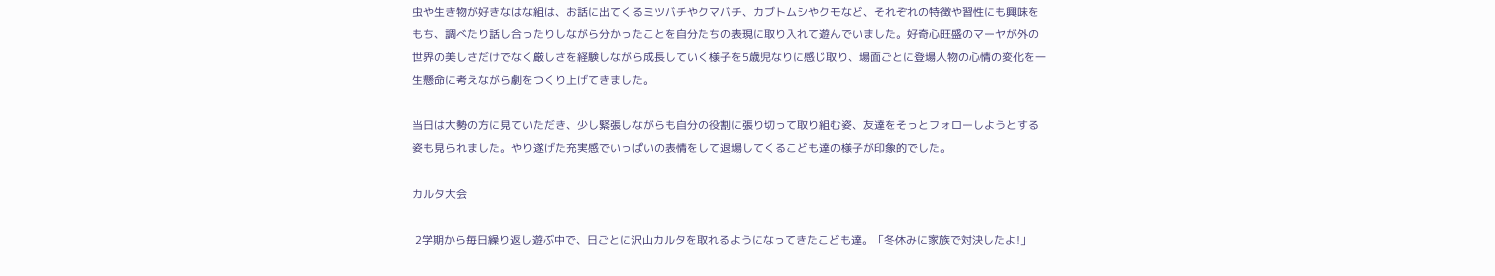虫や生き物が好きなはな組は、お話に出てくるミツバチやクマバチ、カブトムシやクモなど、それぞれの特徴や習性にも興味をもち、調べたり話し合ったりしながら分かったことを自分たちの表現に取り入れて遊んでいました。好奇心旺盛のマーヤが外の世界の美しさだけでなく厳しさを経験しながら成長していく様子を5歳児なりに感じ取り、場面ごとに登場人物の心情の変化を一生懸命に考えながら劇をつくり上げてきました。

当日は大勢の方に見ていただき、少し緊張しながらも自分の役割に張り切って取り組む姿、友達をそっとフォローしようとする姿も見られました。やり遂げた充実感でいっぱいの表情をして退場してくるこども達の様子が印象的でした。

カルタ大会

 2学期から毎日繰り返し遊ぶ中で、日ごとに沢山カルタを取れるようになってきたこども達。「冬休みに家族で対決したよ!」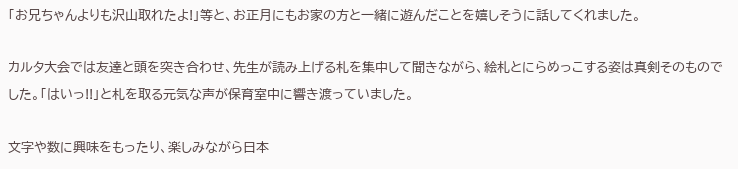「お兄ちゃんよりも沢山取れたよ!」等と、お正月にもお家の方と一緒に遊んだことを嬉しそうに話してくれました。

カルタ大会では友達と頭を突き合わせ、先生が読み上げる札を集中して聞きながら、絵札とにらめっこする姿は真剣そのものでした。「はいっ!!」と札を取る元気な声が保育室中に響き渡っていました。

文字や数に興味をもったり、楽しみながら日本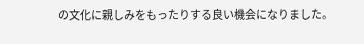の文化に親しみをもったりする良い機会になりました。